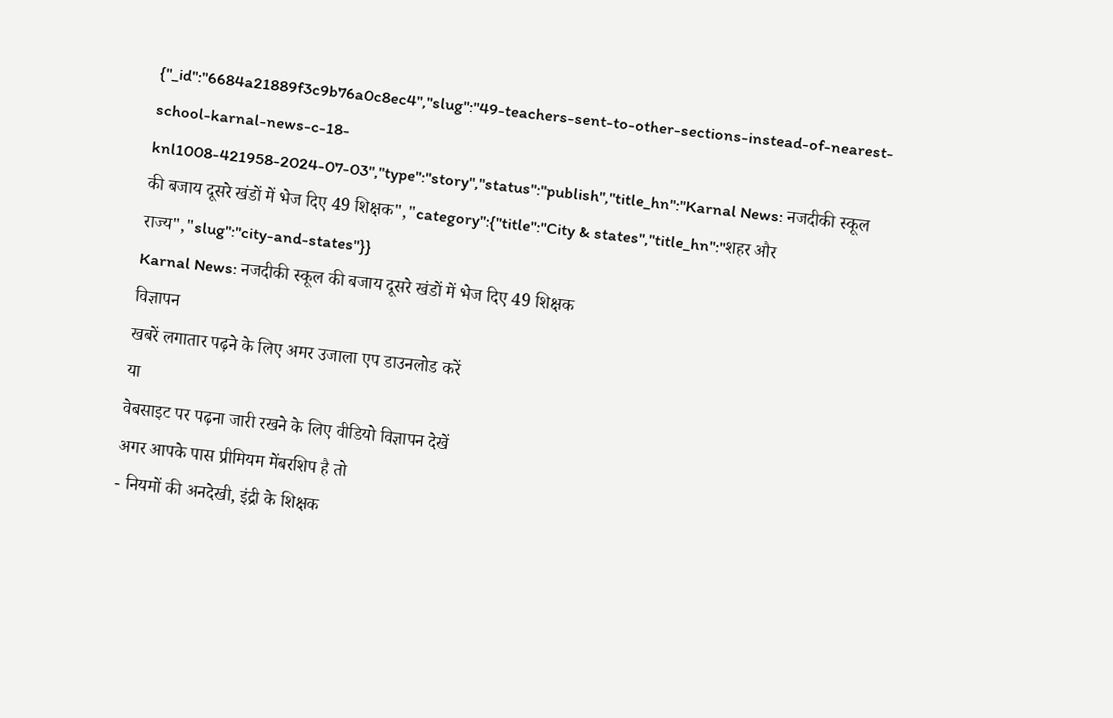{"_id":"6684a21889f3c9b76a0c8ec4","slug":"49-teachers-sent-to-other-sections-instead-of-nearest-school-karnal-news-c-18-knl1008-421958-2024-07-03","type":"story","status":"publish","title_hn":"Karnal News: नजदीकी स्कूल की बजाय दूसरे खंडों में भेज दिए 49 शिक्षक","category":{"title":"City & states","title_hn":"शहर और राज्य","slug":"city-and-states"}}
Karnal News: नजदीकी स्कूल की बजाय दूसरे खंडों में भेज दिए 49 शिक्षक
विज्ञापन
खबरें लगातार पढ़ने के लिए अमर उजाला एप डाउनलोड करें
या
वेबसाइट पर पढ़ना जारी रखने के लिए वीडियो विज्ञापन देखें
अगर आपके पास प्रीमियम मेंबरशिप है तो
- नियमों की अनदेखी, इंद्री के शिक्षक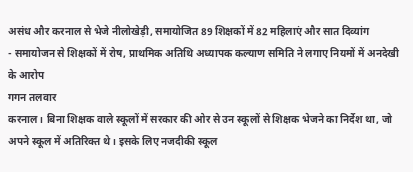असंध और करनाल से भेजे नीलोखेड़ी, समायोजित 89 शिक्षकों में 82 महिलाएं और सात दिव्यांग
- समायोजन से शिक्षकों में रोष, प्राथमिक अतिथि अध्यापक कल्याण समिति ने लगाए नियमों में अनदेखी के आरोप
गगन तलवार
करनाल। बिना शिक्षक वाले स्कूलों में सरकार की ओर से उन स्कूलों से शिक्षक भेजने का निर्देश था, जो अपने स्कूल में अतिरिक्त थे। इसके लिए नजदीकी स्कूल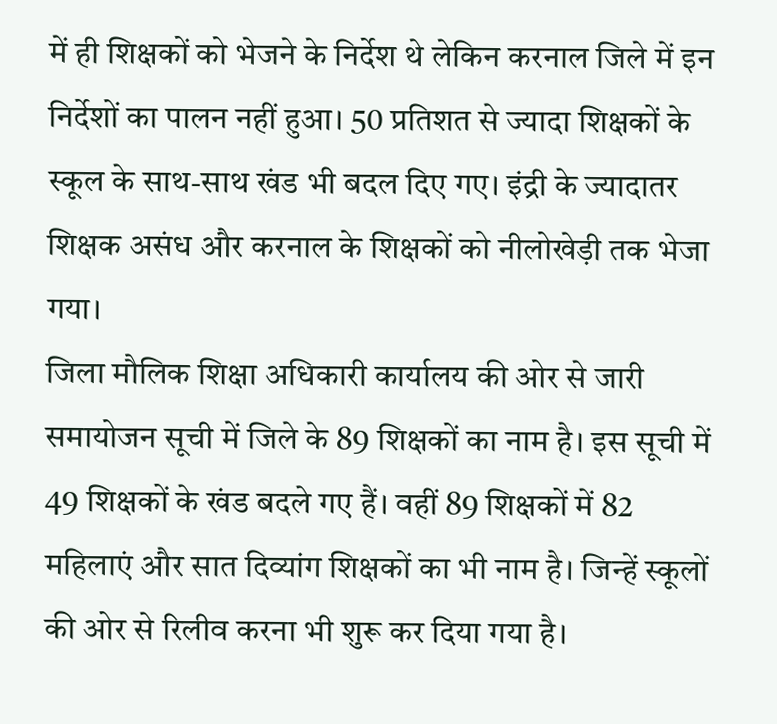में ही शिक्षकों को भेजने के निर्देश थे लेकिन करनाल जिले में इन निर्देशों का पालन नहीं हुआ। 50 प्रतिशत से ज्यादा शिक्षकों के स्कूल के साथ-साथ खंड भी बदल दिए गए। इंद्री के ज्यादातर शिक्षक असंध और करनाल के शिक्षकों को नीलोखेड़ी तक भेजा गया।
जिला मौलिक शिक्षा अधिकारी कार्यालय की ओर से जारी समायोजन सूची में जिले के 89 शिक्षकों का नाम है। इस सूची में 49 शिक्षकों के खंड बदले गए हैं। वहीं 89 शिक्षकों में 82 महिलाएं और सात दिव्यांग शिक्षकों का भी नाम है। जिन्हें स्कूलों की ओर से रिलीव करना भी शुरू कर दिया गया है।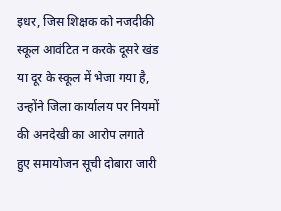इधर, जिस शिक्षक को नजदीकी स्कूल आवंटित न करके दूसरे खंड या दूर के स्कूल में भेजा गया है, उन्होंने जिला कार्यालय पर नियमों की अनदेखी का आरोप लगाते हुए समायोजन सूची दोबारा जारी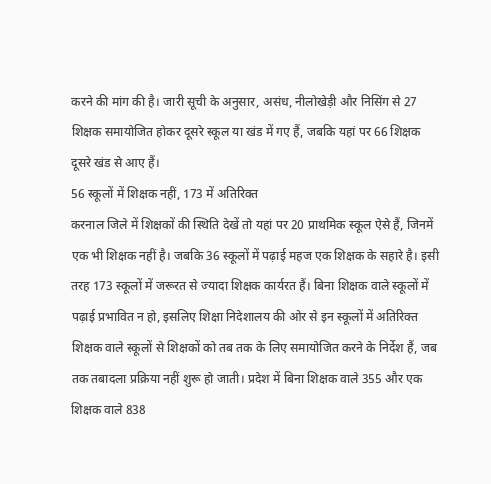करने की मांग की है। जारी सूची के अनुसार, असंध, नीलोखेड़ी और निसिंग से 27 शिक्षक समायोजित होकर दूसरे स्कूल या खंड में गए हैं, जबकि यहां पर 66 शिक्षक दूसरे खंड से आए हैं।
56 स्कूलों में शिक्षक नहीं, 173 में अतिरिक्त
करनाल जिले में शिक्षकों की स्थिति देखें तो यहां पर 20 प्राथमिक स्कूल ऐसे हैं, जिनमें एक भी शिक्षक नहीं है। जबकि 36 स्कूलों में पढ़ाई महज एक शिक्षक के सहारे है। इसी तरह 173 स्कूलों में जरूरत से ज्यादा शिक्षक कार्यरत हैं। बिना शिक्षक वाले स्कूलों में पढ़ाई प्रभावित न हो, इसलिए शिक्षा निदेशालय की ओर से इन स्कूलों में अतिरिक्त शिक्षक वाले स्कूलों से शिक्षकों को तब तक के लिए समायोजित करने के निर्देश हैं, जब तक तबादला प्रक्रिया नहीं शुरू हो जाती। प्रदेश में बिना शिक्षक वाले 355 और एक शिक्षक वाले 838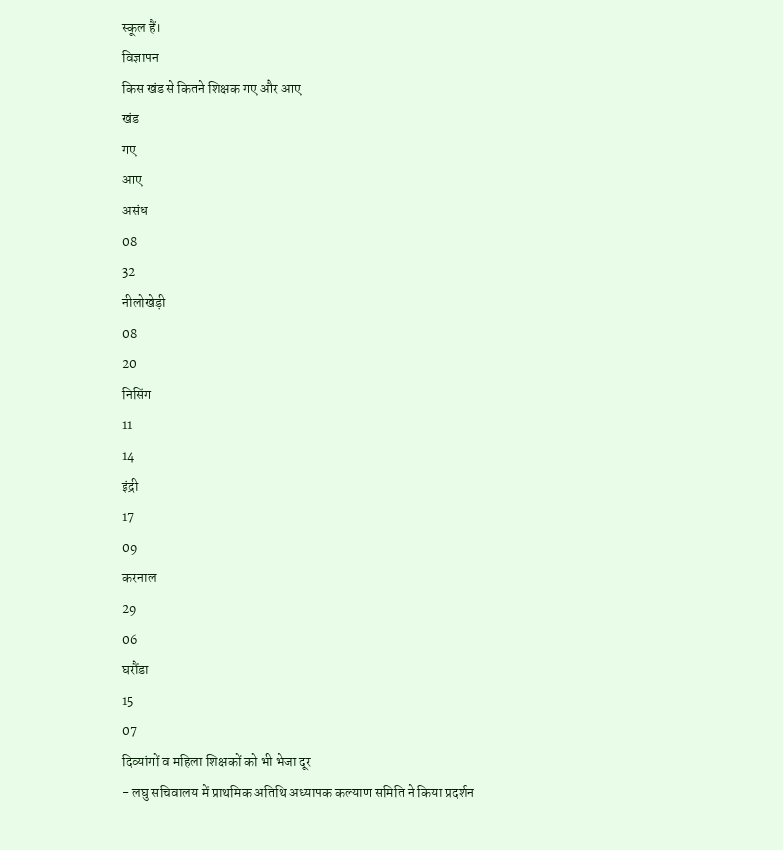स्कूल हैं।
विज्ञापन
किस खंड से कितने शिक्षक गए और आए
खंड
गए
आए
असंध
08
32
नीलोखेड़ी
08
20
निसिंग
11
14
इंद्री
17
09
करनाल
29
06
घरौंडा
15
07
दिव्यांगों व महिला शिक्षकों को भी भेजा दूर
- लघु सचिवालय में प्राथमिक अतिथि अध्यापक कल्याण समिति ने किया प्रदर्शन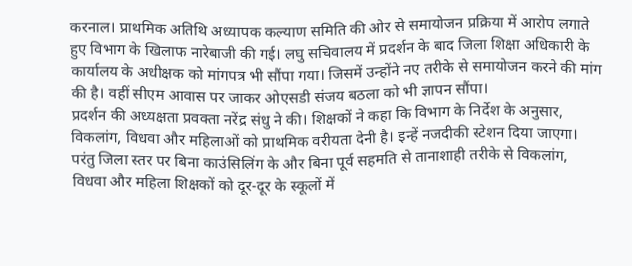करनाल। प्राथमिक अतिथि अध्यापक कल्याण समिति की ओर से समायोजन प्रक्रिया में आरोप लगाते हुए विभाग के खिलाफ नारेबाजी की गई। लघु सचिवालय में प्रदर्शन के बाद जिला शिक्षा अधिकारी के कार्यालय के अधीक्षक को मांगपत्र भी सौंपा गया। जिसमें उन्होंने नए तरीके से समायोजन करने की मांग की है। वहीं सीएम आवास पर जाकर ओएसडी संजय बठला को भी ज्ञापन सौंपा।
प्रदर्शन की अध्यक्षता प्रवक्ता नरेंद्र संधु ने की। शिक्षकों ने कहा कि विभाग के निर्देश के अनुसार, विकलांग, विधवा और महिलाओं को प्राथमिक वरीयता देनी है। इन्हें नजदीकी स्टेशन दिया जाएगा। परंतु जिला स्तर पर बिना काउंसिलिंग के और बिना पूर्व सहमति से तानाशाही तरीके से विकलांग, विधवा और महिला शिक्षकों को दूर-दूर के स्कूलों में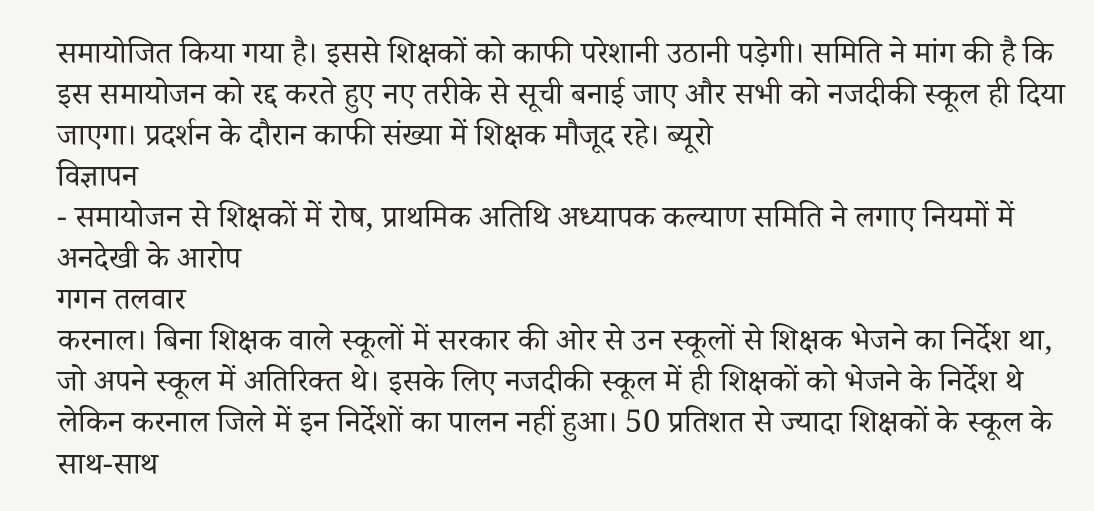समायोजित किया गया है। इससे शिक्षकों को काफी परेशानी उठानी पड़ेगी। समिति ने मांग की है कि इस समायोजन को रद्द करते हुए नए तरीके से सूची बनाई जाए और सभी को नजदीकी स्कूल ही दिया जाएगा। प्रदर्शन के दौरान काफी संख्या में शिक्षक मौजूद रहे। ब्यूरो
विज्ञापन
- समायोजन से शिक्षकों में रोष, प्राथमिक अतिथि अध्यापक कल्याण समिति ने लगाए नियमों में अनदेखी के आरोप
गगन तलवार
करनाल। बिना शिक्षक वाले स्कूलों में सरकार की ओर से उन स्कूलों से शिक्षक भेजने का निर्देश था, जो अपने स्कूल में अतिरिक्त थे। इसके लिए नजदीकी स्कूल में ही शिक्षकों को भेजने के निर्देश थे लेकिन करनाल जिले में इन निर्देशों का पालन नहीं हुआ। 50 प्रतिशत से ज्यादा शिक्षकों के स्कूल के साथ-साथ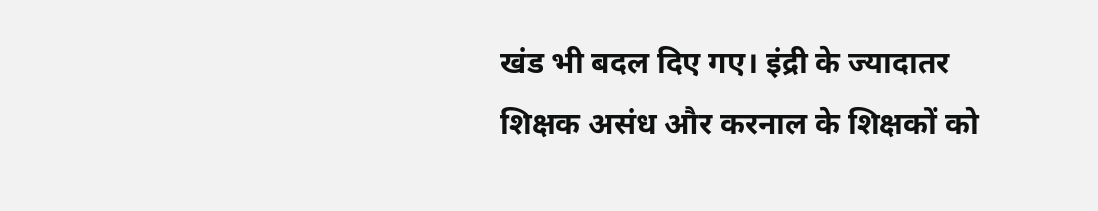खंड भी बदल दिए गए। इंद्री के ज्यादातर शिक्षक असंध और करनाल के शिक्षकों को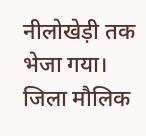नीलोखेड़ी तक भेजा गया।
जिला मौलिक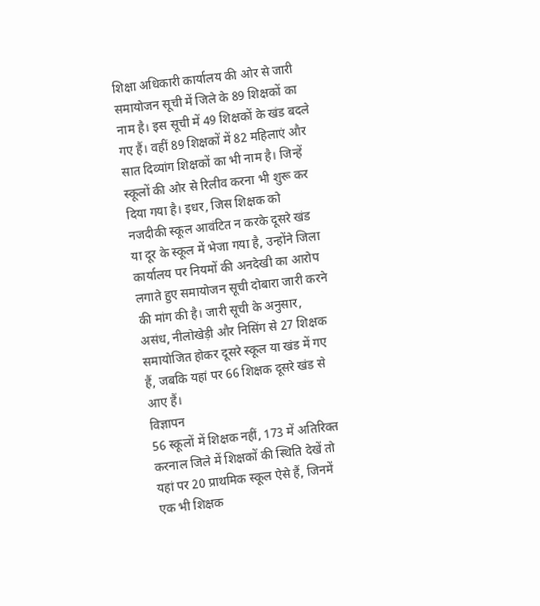शिक्षा अधिकारी कार्यालय की ओर से जारी समायोजन सूची में जिले के 89 शिक्षकों का नाम है। इस सूची में 49 शिक्षकों के खंड बदले गए हैं। वहीं 89 शिक्षकों में 82 महिलाएं और सात दिव्यांग शिक्षकों का भी नाम है। जिन्हें स्कूलों की ओर से रिलीव करना भी शुरू कर दिया गया है। इधर, जिस शिक्षक को नजदीकी स्कूल आवंटित न करके दूसरे खंड या दूर के स्कूल में भेजा गया है, उन्होंने जिला कार्यालय पर नियमों की अनदेखी का आरोप लगाते हुए समायोजन सूची दोबारा जारी करने की मांग की है। जारी सूची के अनुसार, असंध, नीलोखेड़ी और निसिंग से 27 शिक्षक समायोजित होकर दूसरे स्कूल या खंड में गए हैं, जबकि यहां पर 66 शिक्षक दूसरे खंड से आए हैं।
विज्ञापन
56 स्कूलों में शिक्षक नहीं, 173 में अतिरिक्त
करनाल जिले में शिक्षकों की स्थिति देखें तो यहां पर 20 प्राथमिक स्कूल ऐसे हैं, जिनमें एक भी शिक्षक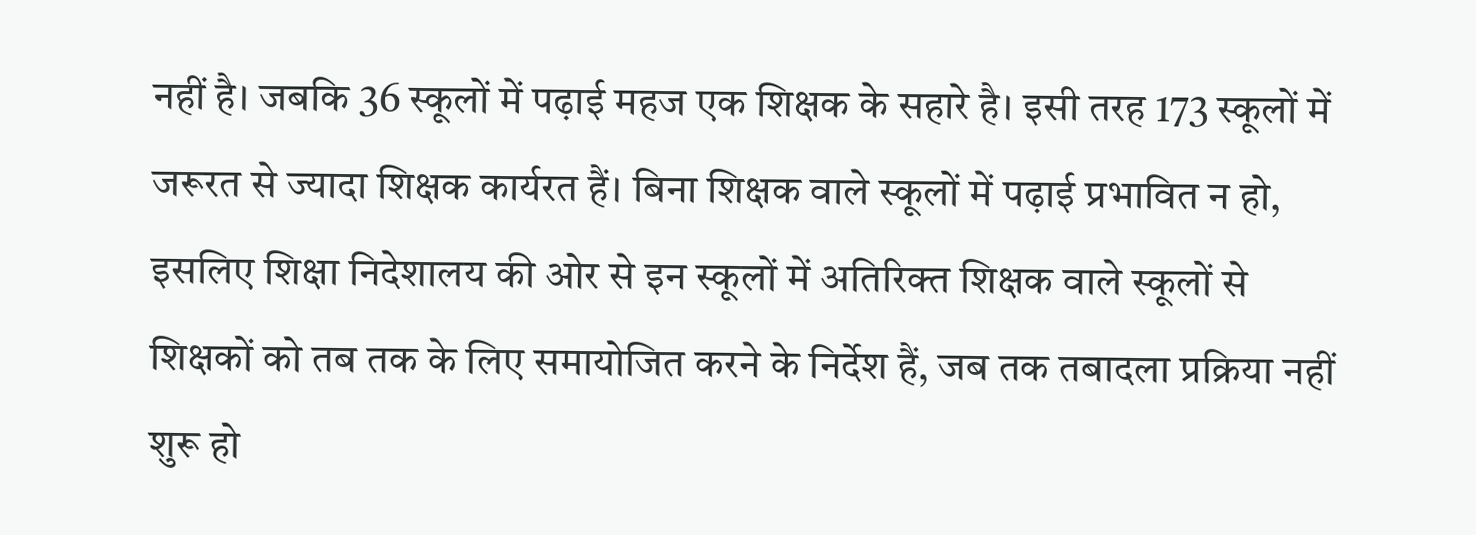नहीं है। जबकि 36 स्कूलों में पढ़ाई महज एक शिक्षक के सहारे है। इसी तरह 173 स्कूलों में जरूरत से ज्यादा शिक्षक कार्यरत हैं। बिना शिक्षक वाले स्कूलों में पढ़ाई प्रभावित न हो, इसलिए शिक्षा निदेशालय की ओर से इन स्कूलों में अतिरिक्त शिक्षक वाले स्कूलों से शिक्षकों को तब तक के लिए समायोजित करने के निर्देश हैं, जब तक तबादला प्रक्रिया नहीं शुरू हो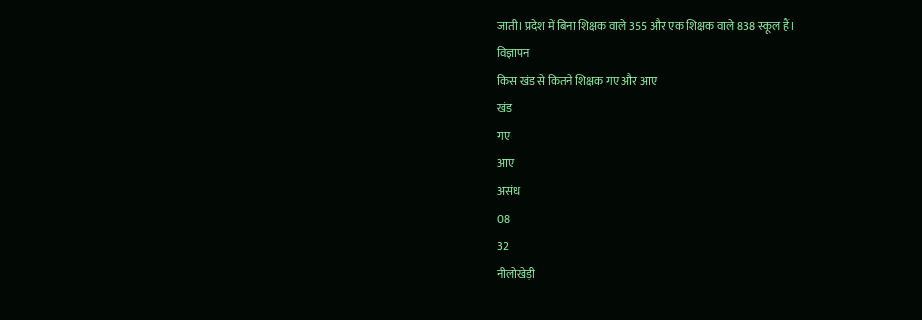जाती। प्रदेश में बिना शिक्षक वाले 355 और एक शिक्षक वाले 838 स्कूल हैं।
विज्ञापन
किस खंड से कितने शिक्षक गए और आए
खंड
गए
आए
असंध
08
32
नीलोखेड़ी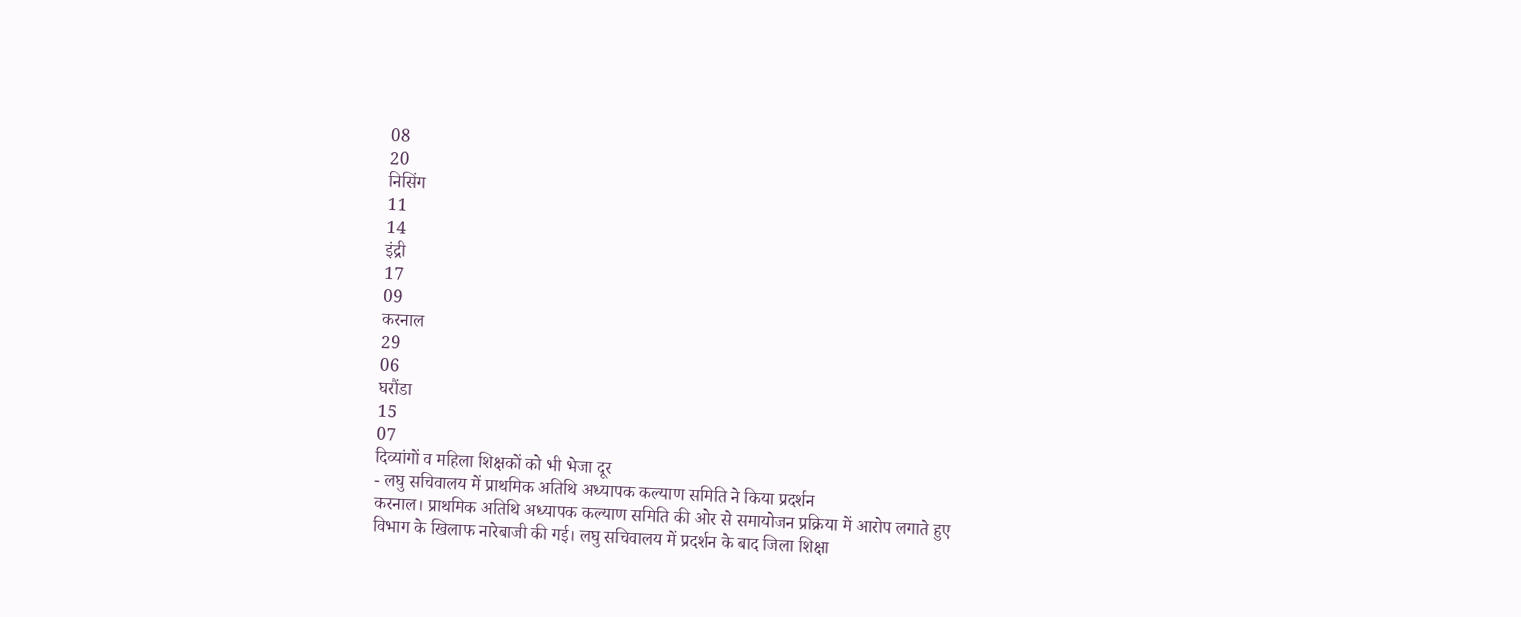08
20
निसिंग
11
14
इंद्री
17
09
करनाल
29
06
घरौंडा
15
07
दिव्यांगों व महिला शिक्षकों को भी भेजा दूर
- लघु सचिवालय में प्राथमिक अतिथि अध्यापक कल्याण समिति ने किया प्रदर्शन
करनाल। प्राथमिक अतिथि अध्यापक कल्याण समिति की ओर से समायोजन प्रक्रिया में आरोप लगाते हुए विभाग के खिलाफ नारेबाजी की गई। लघु सचिवालय में प्रदर्शन के बाद जिला शिक्षा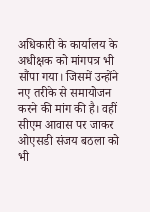अधिकारी के कार्यालय के अधीक्षक को मांगपत्र भी सौंपा गया। जिसमें उन्होंने नए तरीके से समायोजन करने की मांग की है। वहीं सीएम आवास पर जाकर ओएसडी संजय बठला को भी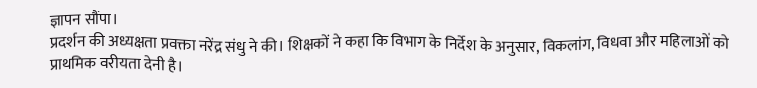ज्ञापन सौंपा।
प्रदर्शन की अध्यक्षता प्रवक्ता नरेंद्र संधु ने की। शिक्षकों ने कहा कि विभाग के निर्देश के अनुसार, विकलांग, विधवा और महिलाओं को प्राथमिक वरीयता देनी है।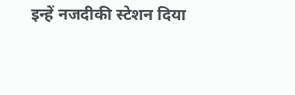इन्हें नजदीकी स्टेशन दिया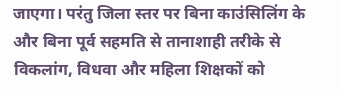जाएगा। परंतु जिला स्तर पर बिना काउंसिलिंग के और बिना पूर्व सहमति से तानाशाही तरीके से विकलांग, विधवा और महिला शिक्षकों को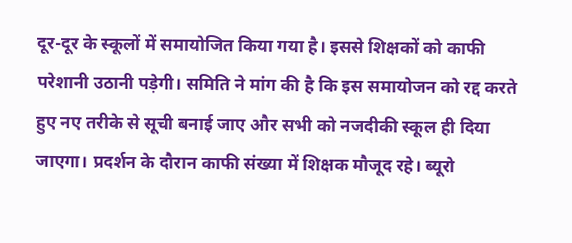दूर-दूर के स्कूलों में समायोजित किया गया है। इससे शिक्षकों को काफी परेशानी उठानी पड़ेगी। समिति ने मांग की है कि इस समायोजन को रद्द करते हुए नए तरीके से सूची बनाई जाए और सभी को नजदीकी स्कूल ही दिया जाएगा। प्रदर्शन के दौरान काफी संख्या में शिक्षक मौजूद रहे। ब्यूरो